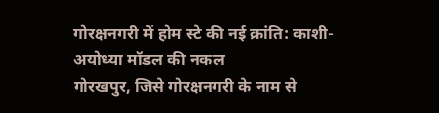गोरक्षनगरी में होम स्टे की नई क्रांति: काशी-अयोध्या मॉडल की नकल
गोरखपुर, जिसे गोरक्षनगरी के नाम से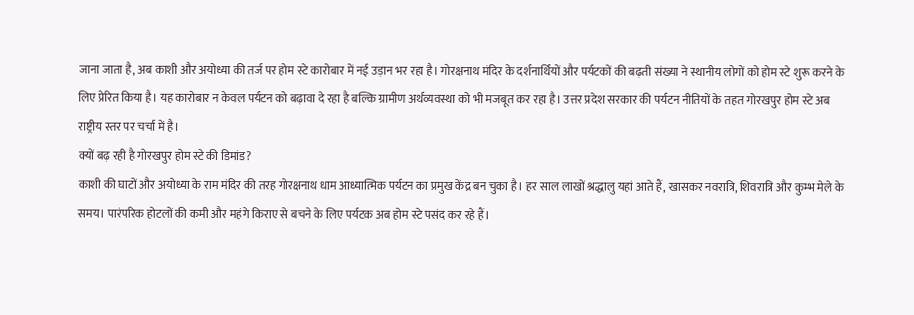जाना जाता है, अब काशी और अयोध्या की तर्ज पर होम स्टे कारोबार में नई उड़ान भर रहा है। गोरक्षनाथ मंदिर के दर्शनार्थियों और पर्यटकों की बढ़ती संख्या ने स्थानीय लोगों को होम स्टे शुरू करने के लिए प्रेरित किया है। यह कारोबार न केवल पर्यटन को बढ़ावा दे रहा है बल्कि ग्रामीण अर्थव्यवस्था को भी मजबूत कर रहा है। उत्तर प्रदेश सरकार की पर्यटन नीतियों के तहत गोरखपुर होम स्टे अब राष्ट्रीय स्तर पर चर्चा में है।
क्यों बढ़ रही है गोरखपुर होम स्टे की डिमांड?
काशी की घाटों और अयोध्या के राम मंदिर की तरह गोरक्षनाथ धाम आध्यात्मिक पर्यटन का प्रमुख केंद्र बन चुका है। हर साल लाखों श्रद्धालु यहां आते हैं, खासकर नवरात्रि, शिवरात्रि और कुम्भ मेले के समय। पारंपरिक होटलों की कमी और महंगे किराए से बचने के लिए पर्यटक अब होम स्टे पसंद कर रहे हैं।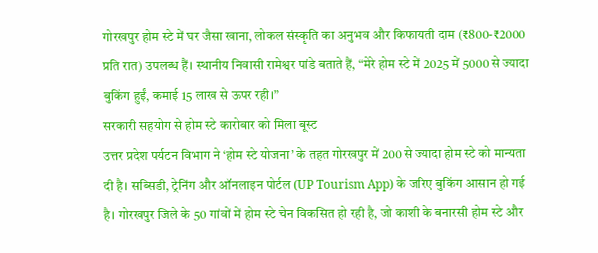गोरखपुर होम स्टे में घर जैसा खाना, लोकल संस्कृति का अनुभव और किफायती दाम (₹800-₹2000 प्रति रात) उपलब्ध हैं। स्थानीय निवासी रामेश्वर पांडे बताते हैं, “मेरे होम स्टे में 2025 में 5000 से ज्यादा बुकिंग हुईं, कमाई 15 लाख से ऊपर रही।”
सरकारी सहयोग से होम स्टे कारोबार को मिला बूस्ट
उत्तर प्रदेश पर्यटन विभाग ने ‘होम स्टे योजना’ के तहत गोरखपुर में 200 से ज्यादा होम स्टे को मान्यता दी है। सब्सिडी, ट्रेनिंग और ऑनलाइन पोर्टल (UP Tourism App) के जरिए बुकिंग आसान हो गई है। गोरखपुर जिले के 50 गांवों में होम स्टे चेन विकसित हो रही है, जो काशी के बनारसी होम स्टे और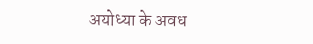अयोध्या के अवध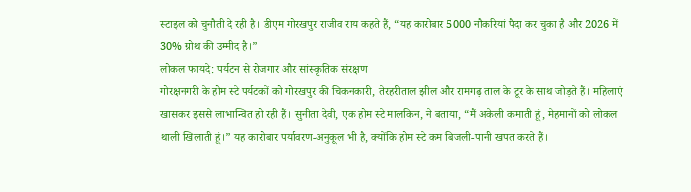स्टाइल को चुनौती दे रही है। डीएम गोरखपुर राजीव राय कहते हैं, “यह कारोबार 5000 नौकरियां पैदा कर चुका है और 2026 में 30% ग्रोथ की उम्मीद है।”
लोकल फायदे: पर्यटन से रोजगार और सांस्कृतिक संरक्षण
गोरक्षनगरी के होम स्टे पर्यटकों को गोरखपुर की चिकनकारी, तेरहरीताल झील और रामगढ़ ताल के टूर के साथ जोड़ते हैं। महिलाएं खासकर इससे लाभान्वित हो रही हैं। सुनीता देवी, एक होम स्टे मालकिन, ने बताया, “मैं अकेली कमाती हूं, मेहमानों को लोकल थाली खिलाती हूं।” यह कारोबार पर्यावरण-अनुकूल भी है, क्योंकि होम स्टे कम बिजली-पानी खपत करते हैं।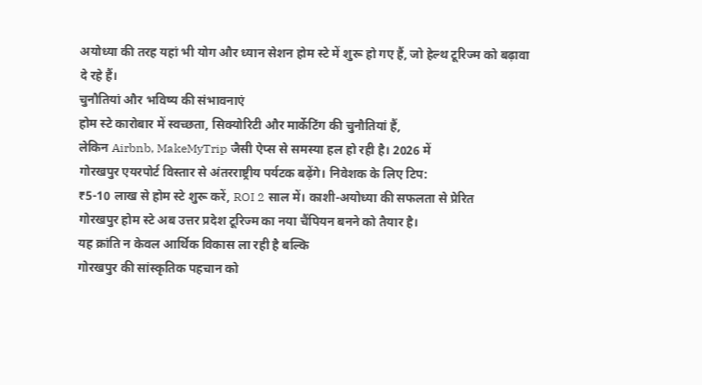अयोध्या की तरह यहां भी योग और ध्यान सेशन होम स्टे में शुरू हो गए हैं, जो हेल्थ टूरिज्म को बढ़ावा दे रहे हैं।
चुनौतियां और भविष्य की संभावनाएं
होम स्टे कारोबार में स्वच्छता, सिक्योरिटी और मार्केटिंग की चुनौतियां हैं,
लेकिन Airbnb, MakeMyTrip जैसी ऐप्स से समस्या हल हो रही है। 2026 में
गोरखपुर एयरपोर्ट विस्तार से अंतरराष्ट्रीय पर्यटक बढ़ेंगे। निवेशक के लिए टिप:
₹5-10 लाख से होम स्टे शुरू करें, ROI 2 साल में। काशी-अयोध्या की सफलता से प्रेरित
गोरखपुर होम स्टे अब उत्तर प्रदेश टूरिज्म का नया चैंपियन बनने को तैयार है।
यह क्रांति न केवल आर्थिक विकास ला रही है बल्कि
गोरखपुर की सांस्कृतिक पहचान को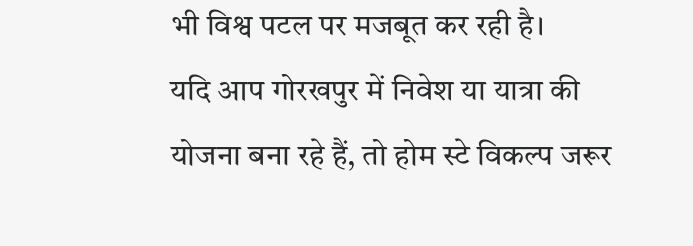भी विश्व पटल पर मजबूत कर रही है।
यदि आप गोरखपुर में निवेश या यात्रा की योजना बना रहे हैं, तो होम स्टे विकल्प जरूर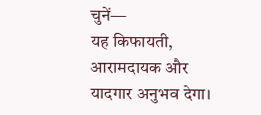चुनें—
यह किफायती, आरामदायक और यादगार अनुभव देगा।